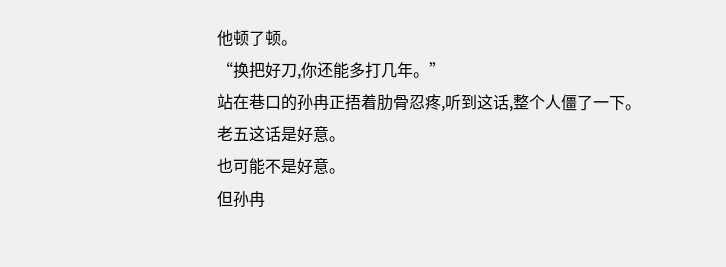他顿了顿。
“换把好刀,你还能多打几年。”
站在巷口的孙冉正捂着肋骨忍疼,听到这话,整个人僵了一下。
老五这话是好意。
也可能不是好意。
但孙冉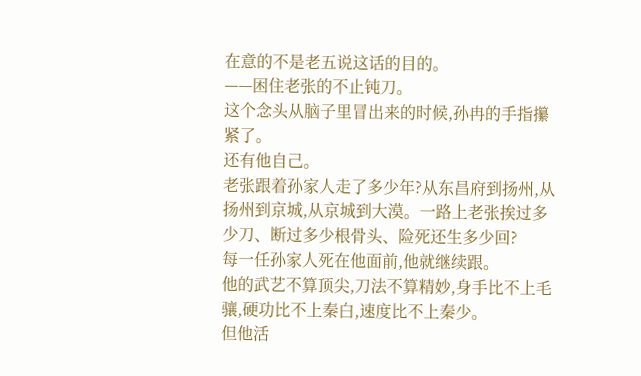在意的不是老五说这话的目的。
——困住老张的不止钝刀。
这个念头从脑子里冒出来的时候,孙冉的手指攥紧了。
还有他自己。
老张跟着孙家人走了多少年?从东昌府到扬州,从扬州到京城,从京城到大漠。一路上老张挨过多少刀、断过多少根骨头、险死还生多少回?
每一任孙家人死在他面前,他就继续跟。
他的武艺不算顶尖,刀法不算精妙,身手比不上毛骧,硬功比不上秦白,速度比不上秦少。
但他活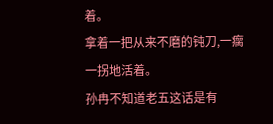着。
拿着一把从来不磨的钝刀,一瘸一拐地活着。
孙冉不知道老五这话是有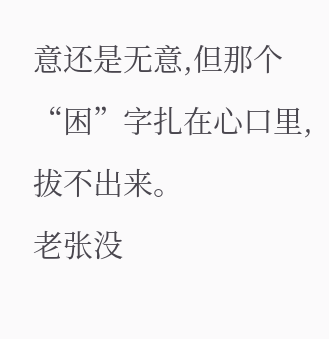意还是无意,但那个“困”字扎在心口里,拔不出来。
老张没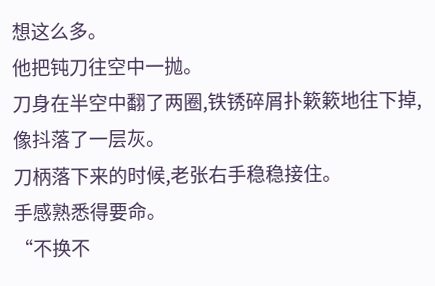想这么多。
他把钝刀往空中一抛。
刀身在半空中翻了两圈,铁锈碎屑扑簌簌地往下掉,像抖落了一层灰。
刀柄落下来的时候,老张右手稳稳接住。
手感熟悉得要命。
“不换不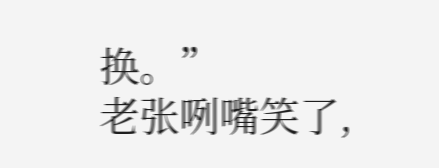换。”
老张咧嘴笑了,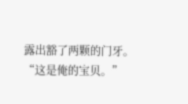露出豁了两颗的门牙。
“这是俺的宝贝。”